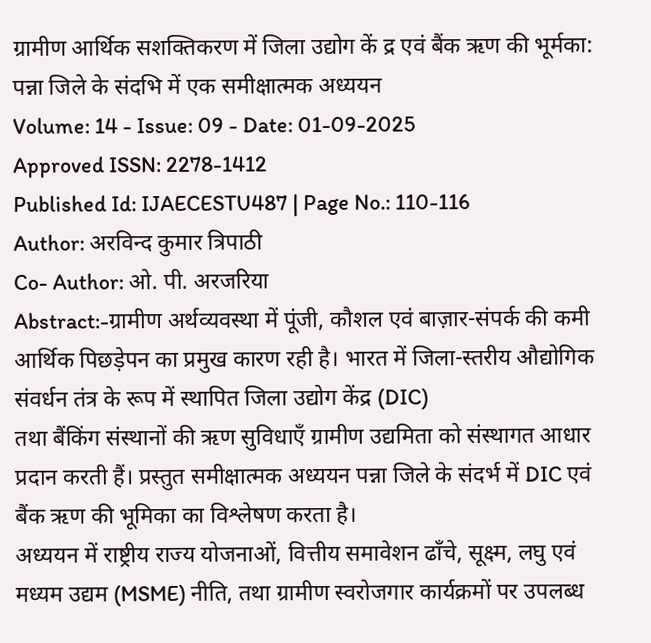ग्रामीण आर्थिक सशक्तिकरण में जिला उद्योग कें द्र एवं बैंक ऋण की भूर्मका: पन्ना जिले के संदभि में एक समीक्षात्मक अध्ययन
Volume: 14 - Issue: 09 - Date: 01-09-2025
Approved ISSN: 2278-1412
Published Id: IJAECESTU487 | Page No.: 110-116
Author: अरविन्द कुमार त्रिपाठी
Co- Author: ओ. पी. अरजरिया
Abstract:-ग्रामीण अर्थव्यवस्था में पूंजी, कौशल एवं बाज़ार-संपर्क की कमी आर्थिक पिछड़ेपन का प्रमुख कारण रही है। भारत में जिला-स्तरीय औद्योगिक संवर्धन तंत्र के रूप में स्थापित जिला उद्योग केंद्र (DIC)
तथा बैंकिंग संस्थानों की ऋण सुविधाएँ ग्रामीण उद्यमिता को संस्थागत आधार प्रदान करती हैं। प्रस्तुत समीक्षात्मक अध्ययन पन्ना जिले के संदर्भ में DIC एवं बैंक ऋण की भूमिका का विश्लेषण करता है।
अध्ययन में राष्ट्रीय राज्य योजनाओं, वित्तीय समावेशन ढाँचे, सूक्ष्म, लघु एवं मध्यम उद्यम (MSME) नीति, तथा ग्रामीण स्वरोजगार कार्यक्रमों पर उपलब्ध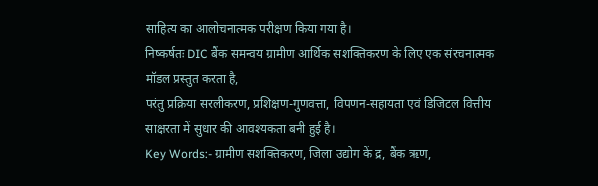साहित्य का आलोचनात्मक परीक्षण किया गया है।
निष्कर्षतः DIC बैंक समन्वय ग्रामीण आर्थिक सशक्तिकरण के लिए एक संरचनात्मक मॉडल प्रस्तुत करता है,
परंतु प्रक्रिया सरलीकरण, प्रशिक्षण-गुणवत्ता, विपणन-सहायता एवं डिजिटल वित्तीय साक्षरता में सुधार की आवश्यकता बनी हुई है।
Key Words:- ग्रामीण सशक्तिकरण, जिला उद्योग कें द्र, बैंक ऋण,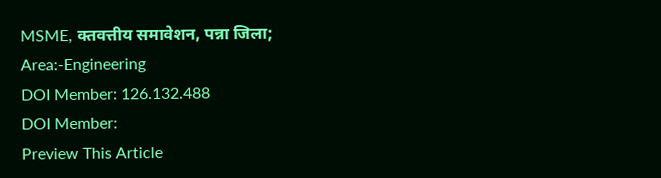MSME, क्तवत्तीय समावेशन, पन्ना जिला;
Area:-Engineering
DOI Member: 126.132.488
DOI Member:
Preview This Article